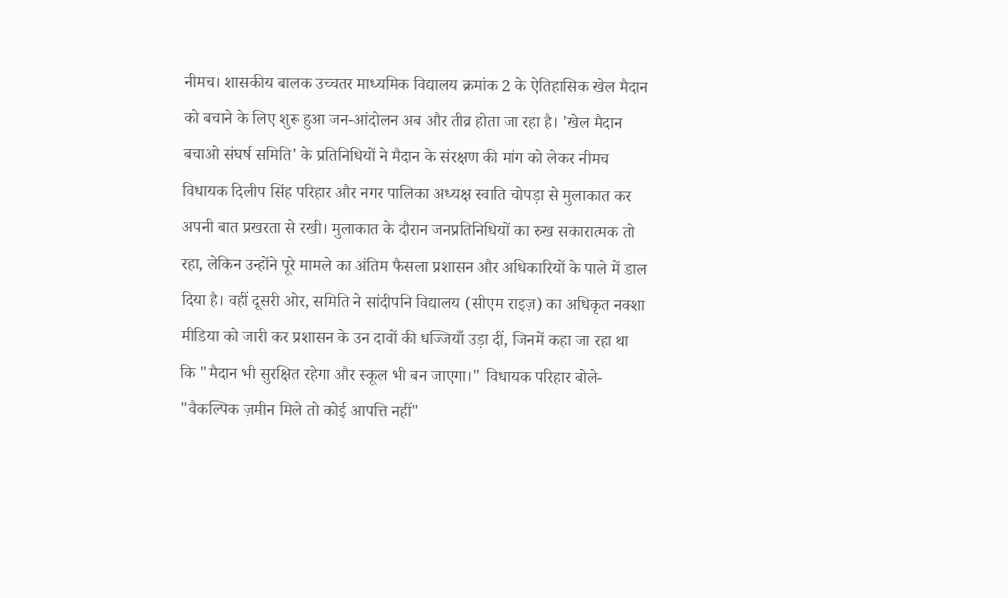नीमच। शासकीय बालक उच्चतर माध्यमिक विद्यालय क्रमांक 2 के ऐतिहासिक खेल मैदान को बचाने के लिए शुरू हुआ जन-आंदोलन अब और तीव्र होता जा रहा है। 'खेल मैदान बचाओ संघर्ष समिति' के प्रतिनिधियों ने मैदान के संरक्षण की मांग को लेकर नीमच विधायक दिलीप सिंह परिहार और नगर पालिका अध्यक्ष स्वाति चोपड़ा से मुलाकात कर अपनी बात प्रखरता से रखी। मुलाकात के दौरान जनप्रतिनिधियों का रुख सकारात्मक तो रहा, लेकिन उन्होंने पूरे मामले का अंतिम फैसला प्रशासन और अधिकारियों के पाले में डाल दिया है। वहीं दूसरी ओर, समिति ने सांदीपनि विद्यालय (सीएम राइज़) का अधिकृत नक्शा मीडिया को जारी कर प्रशासन के उन दावों की धज्जियाँ उड़ा दीं, जिनमें कहा जा रहा था कि "मैदान भी सुरक्षित रहेगा और स्कूल भी बन जाएगा।" विधायक परिहार बोले- "वैकल्पिक ज़मीन मिले तो कोई आपत्ति नहीं"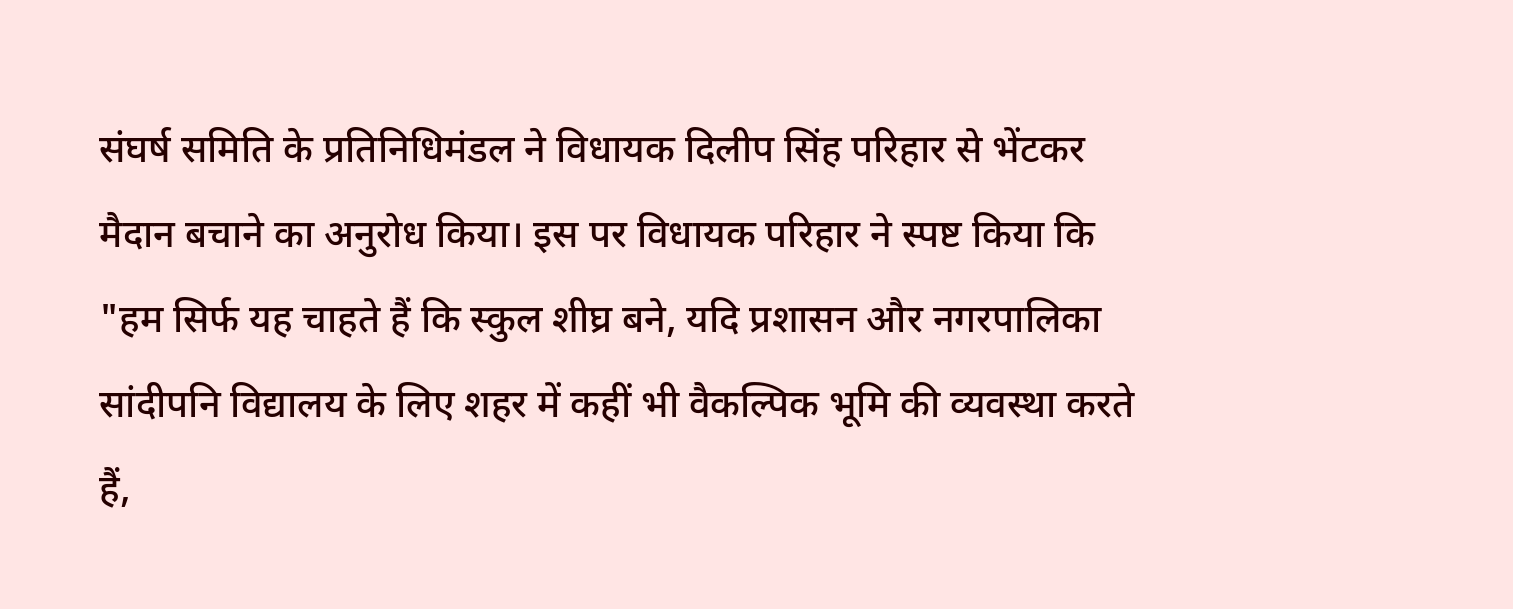संघर्ष समिति के प्रतिनिधिमंडल ने विधायक दिलीप सिंह परिहार से भेंटकर मैदान बचाने का अनुरोध किया। इस पर विधायक परिहार ने स्पष्ट किया कि "हम सिर्फ यह चाहते हैं कि स्कुल शीघ्र बने, यदि प्रशासन और नगरपालिका सांदीपनि विद्यालय के लिए शहर में कहीं भी वैकल्पिक भूमि की व्यवस्था करते हैं,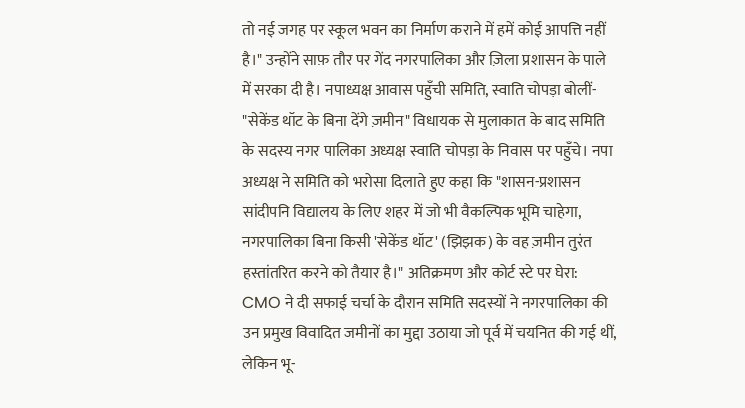तो नई जगह पर स्कूल भवन का निर्माण कराने में हमें कोई आपत्ति नहीं है।" उन्होंने साफ़ तौर पर गेंद नगरपालिका और ज़िला प्रशासन के पाले में सरका दी है। नपाध्यक्ष आवास पहुँची समिति, स्वाति चोपड़ा बोलीं- "सेकेंड थॉट के बिना देंगे ज़मीन" विधायक से मुलाकात के बाद समिति के सदस्य नगर पालिका अध्यक्ष स्वाति चोपड़ा के निवास पर पहुँचे। नपा अध्यक्ष ने समिति को भरोसा दिलाते हुए कहा कि "शासन-प्रशासन सांदीपनि विद्यालय के लिए शहर में जो भी वैकल्पिक भूमि चाहेगा, नगरपालिका बिना किसी 'सेकेंड थॉट' (झिझक) के वह ज़मीन तुरंत हस्तांतरित करने को तैयार है।" अतिक्रमण और कोर्ट स्टे पर घेरा: CMO ने दी सफाई चर्चा के दौरान समिति सदस्यों ने नगरपालिका की उन प्रमुख विवादित जमीनों का मुद्दा उठाया जो पूर्व में चयनित की गई थीं, लेकिन भू-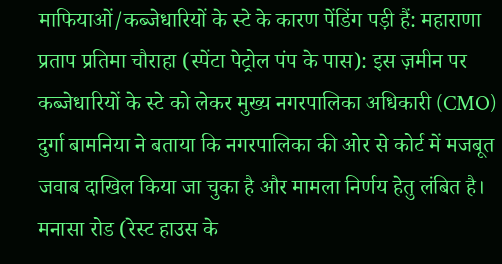माफियाओं/कब्जेधारियों के स्टे के कारण पेंडिंग पड़ी हैं: महाराणा प्रताप प्रतिमा चौराहा (स्पेंटा पेट्रोल पंप के पास): इस ज़मीन पर कब्जेधारियों के स्टे को लेकर मुख्य नगरपालिका अधिकारी (CMO) दुर्गा बामनिया ने बताया कि नगरपालिका की ओर से कोर्ट में मजबूत जवाब दाखिल किया जा चुका है और मामला निर्णय हेतु लंबित है। मनासा रोड (रेस्ट हाउस के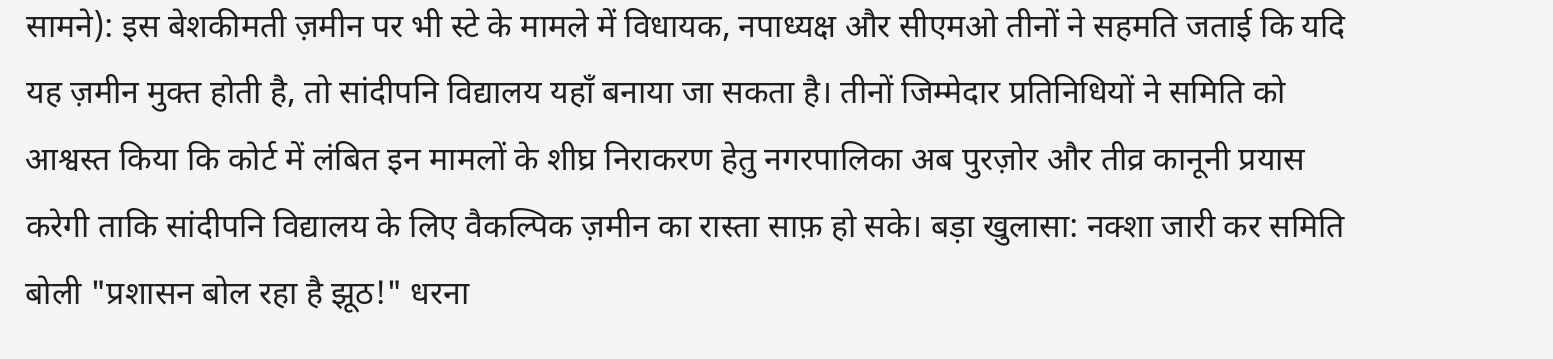सामने): इस बेशकीमती ज़मीन पर भी स्टे के मामले में विधायक, नपाध्यक्ष और सीएमओ तीनों ने सहमति जताई कि यदि यह ज़मीन मुक्त होती है, तो सांदीपनि विद्यालय यहाँ बनाया जा सकता है। तीनों जिम्मेदार प्रतिनिधियों ने समिति को आश्वस्त किया कि कोर्ट में लंबित इन मामलों के शीघ्र निराकरण हेतु नगरपालिका अब पुरज़ोर और तीव्र कानूनी प्रयास करेगी ताकि सांदीपनि विद्यालय के लिए वैकल्पिक ज़मीन का रास्ता साफ़ हो सके। बड़ा खुलासा: नक्शा जारी कर समिति बोली "प्रशासन बोल रहा है झूठ!" धरना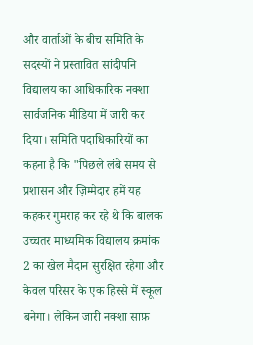और वार्ताओं के बीच समिति के सदस्यों ने प्रस्तावित सांदीपनि विद्यालय का आधिकारिक नक्शा सार्वजनिक मीडिया में जारी कर दिया। समिति पदाधिकारियों का कहना है कि "पिछले लंबे समय से प्रशासन और ज़िम्मेदार हमें यह कहकर गुमराह कर रहे थे कि बालक उच्चतर माध्यमिक विद्यालय क्रमांक 2 का खेल मैदान सुरक्षित रहेगा और केवल परिसर के एक हिस्से में स्कूल बनेगा। लेकिन जारी नक्शा साफ़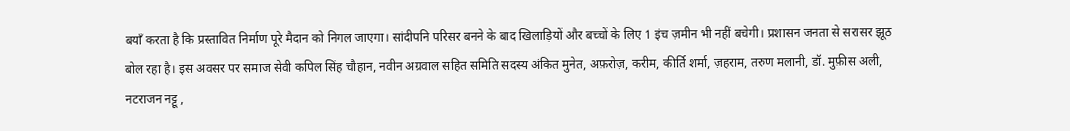बयाँ करता है कि प्रस्तावित निर्माण पूरे मैदान को निगल जाएगा। सांदीपनि परिसर बनने के बाद खिलाड़ियों और बच्चों के लिए 1 इंच ज़मीन भी नहीं बचेगी। प्रशासन जनता से सरासर झूठ बोल रहा है। इस अवसर पर समाज सेवी कपिल सिंह चौहान, नवीन अग्रवाल सहित समिति सदस्य अंकित मुनेत, अफ़रोज़, करीम, कीर्ति शर्मा, ज़हराम, तरुण मलानी, डॉ. मुफ़ीस अली, नटराजन नट्टू ,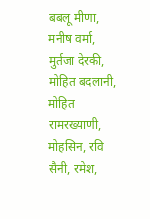बबलू मीणा, मनीष वर्मा, मुर्तजा देरकी, मोहित बदलानी, मोहित रामरख्याणी, मोहसिन, रवि सैनी, रमेश,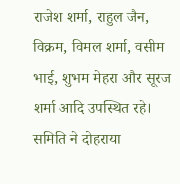राजेश शर्मा, राहुल जैन, विक्रम, विमल शर्मा, वसीम भाई, शुभम मेहरा और सूरज शर्मा आदि उपस्थित रहे। समिति ने दोहराया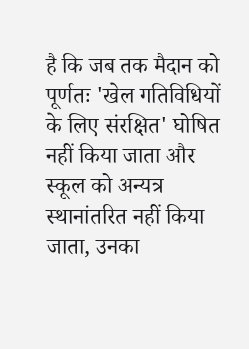है कि जब तक मैदान को पूर्णतः 'खेल गतिविधियों के लिए संरक्षित' घोषित नहीं किया जाता और स्कूल को अन्यत्र स्थानांतरित नहीं किया जाता, उनका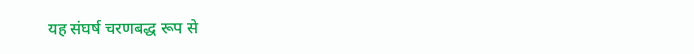यह संघर्ष चरणबद्ध रूप से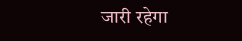जारी रहेगा